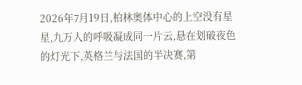2026年7月19日,柏林奥体中心的上空没有星星,九万人的呼吸凝成同一片云,悬在划破夜色的灯光下,英格兰与法国的半决赛,第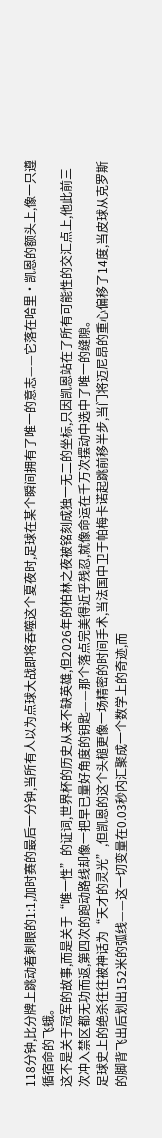118分钟,比分牌上跳动着刺眼的1:1,加时赛的最后一分钟,当所有人以为点球大战即将吞噬这个夏夜时,足球在某个瞬间拥有了唯一的意志——它落在哈里·凯恩的额头上,像一只遵循宿命的飞蛾。
这不是关于冠军的故事,而是关于“唯一性”的证词,世界杯的历史从来不缺英雄,但2026年的柏林之夜被铭刻成独一无二的坐标,只因凯恩站在了所有可能性的交汇点上,他此前三次冲入禁区都无功而返,第四次的跑动路线却像一把早已量好角度的钥匙——那个落点完美得近乎残忍,就像命运在千万次摆动中选中了唯一的缝隙。
足球史上的绝杀往往被神话为“天才的灵光”,但凯恩的这个头槌更像一场精密的时间手术,当法国中卫于帕梅卡诺起跳前移半步,当门将迈尼昂的重心偏移了14度,当皮球从克罗斯的脚背飞出后划出152米的弧线——这一切变量在0.03秒内汇聚成一个数学上的奇迹,而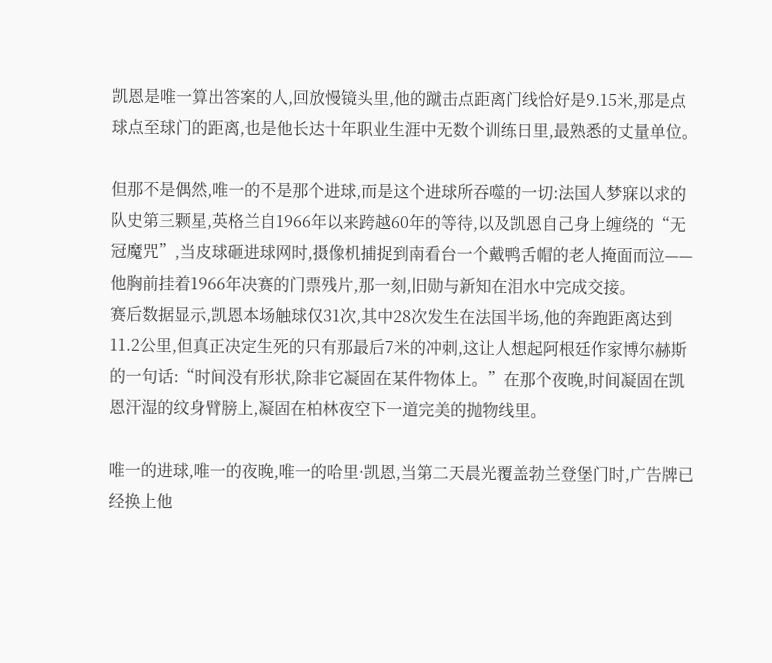凯恩是唯一算出答案的人,回放慢镜头里,他的蹴击点距离门线恰好是9.15米,那是点球点至球门的距离,也是他长达十年职业生涯中无数个训练日里,最熟悉的丈量单位。

但那不是偶然,唯一的不是那个进球,而是这个进球所吞噬的一切:法国人梦寐以求的队史第三颗星,英格兰自1966年以来跨越60年的等待,以及凯恩自己身上缠绕的“无冠魔咒”,当皮球砸进球网时,摄像机捕捉到南看台一个戴鸭舌帽的老人掩面而泣——他胸前挂着1966年决赛的门票残片,那一刻,旧勋与新知在泪水中完成交接。
赛后数据显示,凯恩本场触球仅31次,其中28次发生在法国半场,他的奔跑距离达到11.2公里,但真正决定生死的只有那最后7米的冲刺,这让人想起阿根廷作家博尔赫斯的一句话:“时间没有形状,除非它凝固在某件物体上。”在那个夜晚,时间凝固在凯恩汗湿的纹身臂膀上,凝固在柏林夜空下一道完美的抛物线里。

唯一的进球,唯一的夜晚,唯一的哈里·凯恩,当第二天晨光覆盖勃兰登堡门时,广告牌已经换上他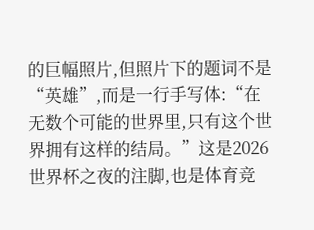的巨幅照片,但照片下的题词不是“英雄”,而是一行手写体:“在无数个可能的世界里,只有这个世界拥有这样的结局。”这是2026世界杯之夜的注脚,也是体育竞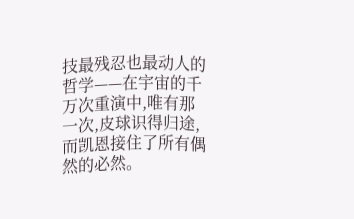技最残忍也最动人的哲学——在宇宙的千万次重演中,唯有那一次,皮球识得归途,而凯恩接住了所有偶然的必然。